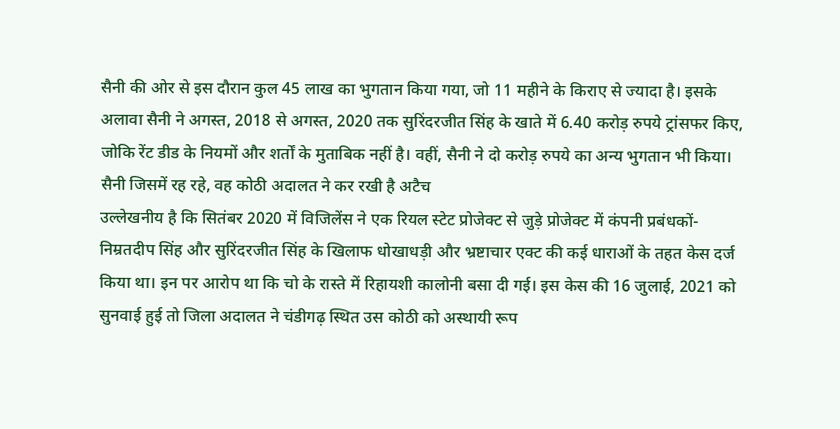सैनी की ओर से इस दौरान कुल 45 लाख का भुगतान किया गया, जो 11 महीने के किराए से ज्यादा है। इसके अलावा सैनी ने अगस्त, 2018 से अगस्त, 2020 तक सुरिंदरजीत सिंह के खाते में 6.40 करोड़ रुपये ट्रांसफर किए, जोकि रेंट डीड के नियमों और शर्तों के मुताबिक नहीं है। वहीं, सैनी ने दो करोड़ रुपये का अन्य भुगतान भी किया।
सैनी जिसमें रह रहे, वह कोठी अदालत ने कर रखी है अटैच
उल्लेखनीय है कि सितंबर 2020 में विजिलेंस ने एक रियल स्टेट प्रोजेक्ट से जुड़े प्रोजेक्ट में कंपनी प्रबंधकों- निम्रतदीप सिंह और सुरिंदरजीत सिंह के खिलाफ धोखाधड़ी और भ्रष्टाचार एक्ट की कई धाराओं के तहत केस दर्ज किया था। इन पर आरोप था कि चो के रास्ते में रिहायशी कालोनी बसा दी गई। इस केस की 16 जुलाई, 2021 को सुनवाई हुई तो जिला अदालत ने चंडीगढ़ स्थित उस कोठी को अस्थायी रूप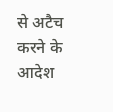से अटैच करने के आदेश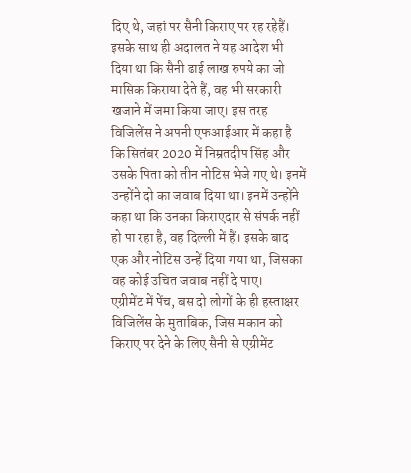दिए थे, जहां पर सैनी किराए पर रह रहेहैं। इसके साथ ही अदालत ने यह आदेश भी दिया था कि सैनी ढाई लाख रुपये का जो मासिक किराया देते हैं, वह भी सरकारी खजाने में जमा किया जाए। इस तरह विजिलेंस ने अपनी एफआईआर में कहा है कि सितंबर 2020 में निम्रतदीप सिंह और उसके पिता को तीन नोटिस भेजे गए थे। इनमें उन्होंने दो का जवाब दिया था। इनमें उन्होंने कहा था कि उनका किराएदार से संपर्क नहीं हो पा रहा है, वह दिल्ली में हैं। इसके बाद एक और नोटिस उन्हें दिया गया था, जिसका वह कोई उचित जवाब नहीं दे पाए।
एग्रीमेंट में पेंच, बस दो लोगों के ही हस्ताक्षर
विजिलेंस के मुताबिक, जिस मकान को किराए पर देने के लिए सैनी से एग्रीमेंट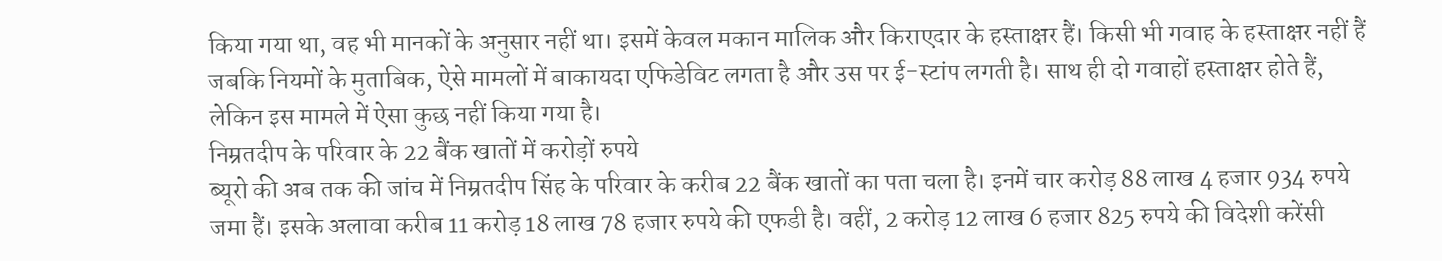किया गया था, वह भी मानकों के अनुसार नहीं था। इसमें केवल मकान मालिक और किराएदार के हस्ताक्षर हैं। किसी भी गवाह के हस्ताक्षर नहीं हैं जबकि नियमों के मुताबिक, ऐसे मामलों में बाकायदा एफिडेविट लगता है और उस पर ई-स्टांप लगती है। साथ ही दो गवाहों हस्ताक्षर होते हैं, लेकिन इस मामले में ऐसा कुछ नहीं किया गया है।
निम्रतदीप के परिवार के 22 बैंक खातों में करोड़ों रुपये
ब्यूरो की अब तक की जांच में निम्रतदीप सिंह के परिवार के करीब 22 बैंक खातों का पता चला है। इनमें चार करोड़ 88 लाख 4 हजार 934 रुपये जमा हैं। इसके अलावा करीब 11 करोड़ 18 लाख 78 हजार रुपये की एफडी है। वहीं, 2 करोड़ 12 लाख 6 हजार 825 रुपये की विदेशी करेंसी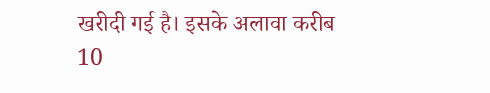खरीदी गई है। इसके अलावा करीब 10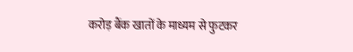करोड़ बैंक खातों के माध्यम से फुटकर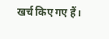खर्च किए गए हैं।